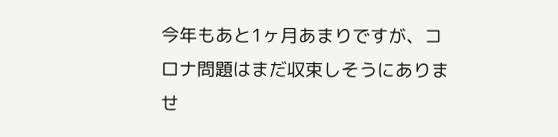今年もあと1ヶ月あまりですが、コロナ問題はまだ収束しそうにありませ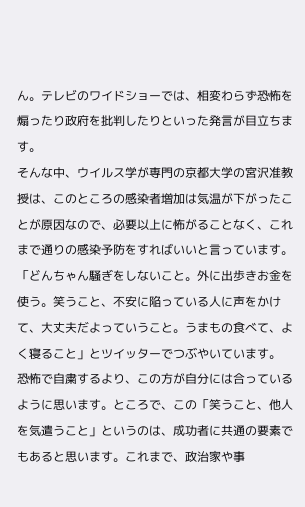ん。テレビのワイドショーでは、相変わらず恐怖を煽ったり政府を批判したりといった発言が目立ちます。
そんな中、ウイルス学が専門の京都大学の宮沢准教授は、このところの感染者増加は気温が下がったことが原因なので、必要以上に怖がることなく、これまで通りの感染予防をすればいいと言っています。「どんちゃん騒ぎをしないこと。外に出歩きお金を使う。笑うこと、不安に陥っている人に声をかけて、大丈夫だよっていうこと。うまもの食べて、よく寝ること」とツイッターでつぶやいています。
恐怖で自粛するより、この方が自分には合っているように思います。ところで、この「笑うこと、他人を気遣うこと」というのは、成功者に共通の要素でもあると思います。これまで、政治家や事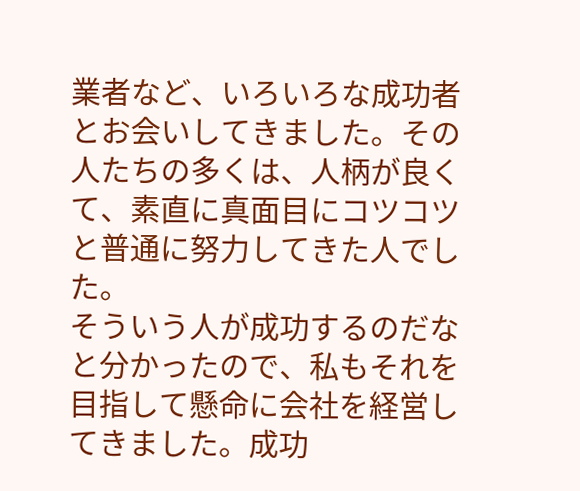業者など、いろいろな成功者とお会いしてきました。その人たちの多くは、人柄が良くて、素直に真面目にコツコツと普通に努力してきた人でした。
そういう人が成功するのだなと分かったので、私もそれを目指して懸命に会社を経営してきました。成功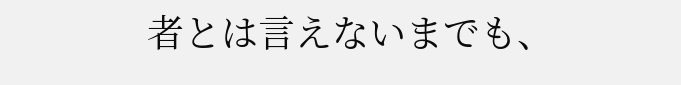者とは言えないまでも、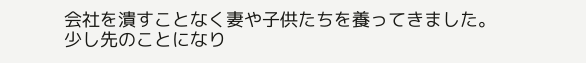会社を潰すことなく妻や子供たちを養ってきました。
少し先のことになり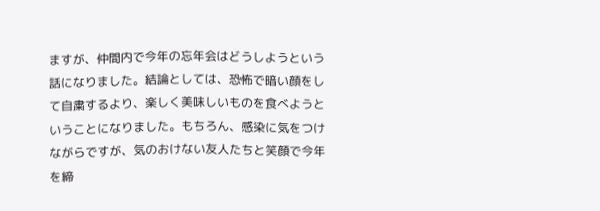ますが、仲間内で今年の忘年会はどうしようという話になりました。結論としては、恐怖で暗い顔をして自粛するより、楽しく美味しいものを食べようということになりました。もちろん、感染に気をつけながらですが、気のおけない友人たちと笑顔で今年を締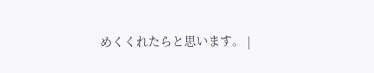めくくれたらと思います。 |